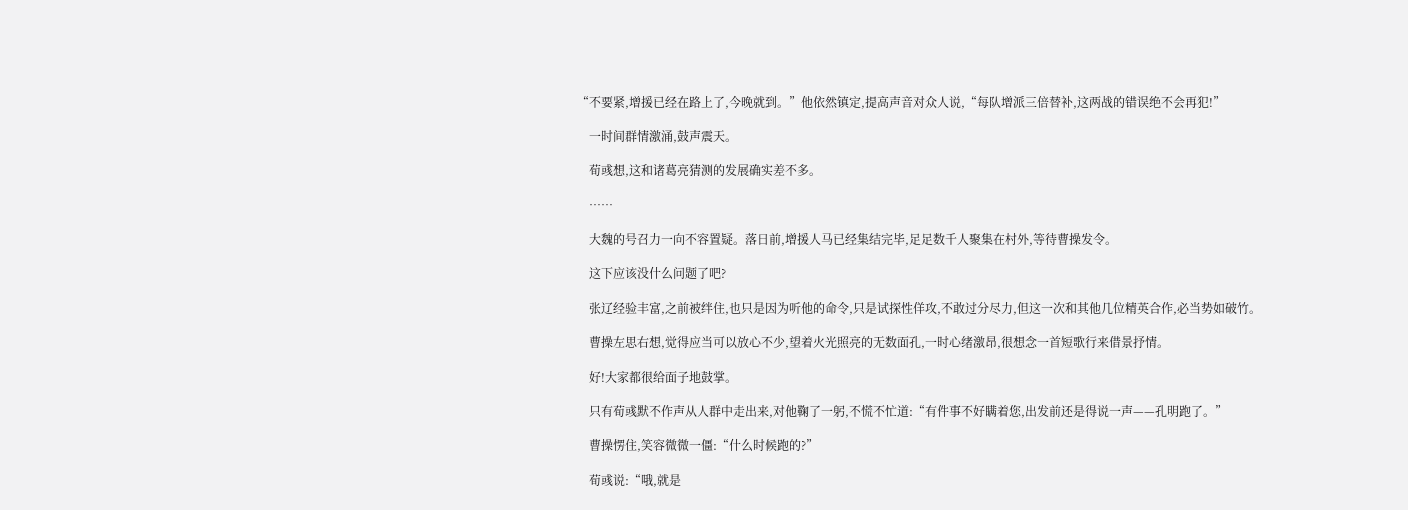“不要紧,增援已经在路上了,今晚就到。”他依然镇定,提高声音对众人说,“每队增派三倍替补,这两战的错误绝不会再犯!”

    一时间群情激涌,鼓声震天。

    荀彧想,这和诸葛亮猜测的发展确实差不多。

    ……

    大魏的号召力一向不容置疑。落日前,增援人马已经集结完毕,足足数千人聚集在村外,等待曹操发令。

    这下应该没什么问题了吧?

    张辽经验丰富,之前被绊住,也只是因为听他的命令,只是试探性佯攻,不敢过分尽力,但这一次和其他几位精英合作,必当势如破竹。

    曹操左思右想,觉得应当可以放心不少,望着火光照亮的无数面孔,一时心绪激昂,很想念一首短歌行来借景抒情。

    好!大家都很给面子地鼓掌。

    只有荀彧默不作声从人群中走出来,对他鞠了一躬,不慌不忙道:“有件事不好瞒着您,出发前还是得说一声——孔明跑了。”

    曹操愣住,笑容微微一僵:“什么时候跑的?”

    荀彧说:“哦,就是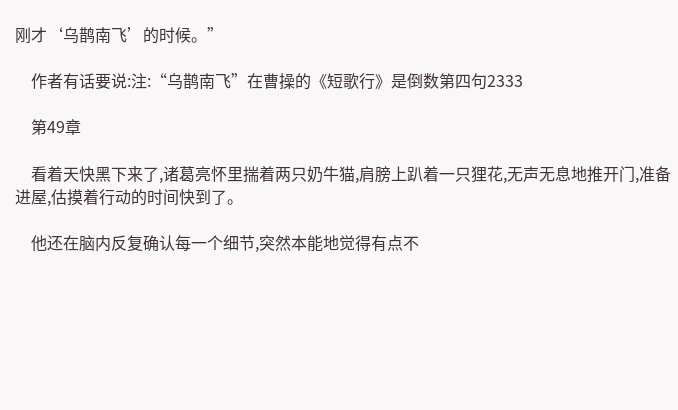刚才‘乌鹊南飞’的时候。”

    作者有话要说:注:“乌鹊南飞”在曹操的《短歌行》是倒数第四句2333

    第49章

    看着天快黑下来了,诸葛亮怀里揣着两只奶牛猫,肩膀上趴着一只狸花,无声无息地推开门,准备进屋,估摸着行动的时间快到了。

    他还在脑内反复确认每一个细节,突然本能地觉得有点不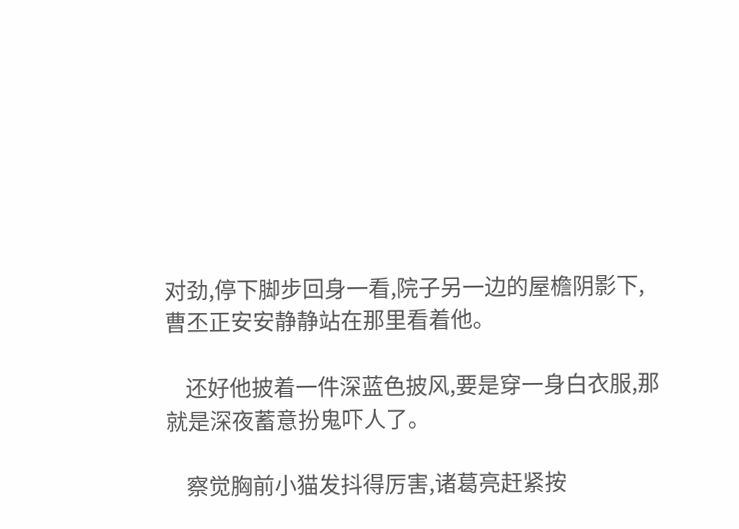对劲,停下脚步回身一看,院子另一边的屋檐阴影下,曹丕正安安静静站在那里看着他。

    还好他披着一件深蓝色披风,要是穿一身白衣服,那就是深夜蓄意扮鬼吓人了。

    察觉胸前小猫发抖得厉害,诸葛亮赶紧按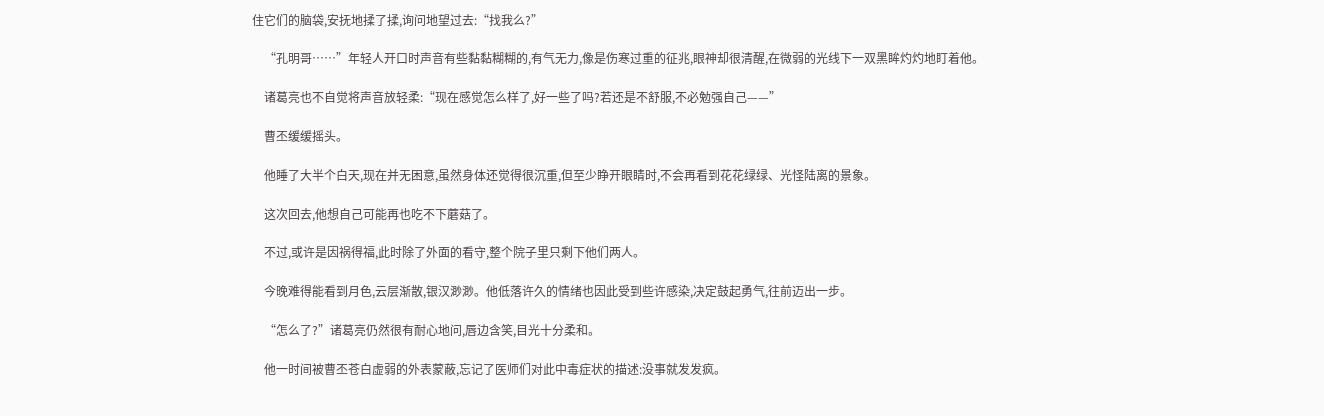住它们的脑袋,安抚地揉了揉,询问地望过去:“找我么?”

    “孔明哥……”年轻人开口时声音有些黏黏糊糊的,有气无力,像是伤寒过重的征兆,眼神却很清醒,在微弱的光线下一双黑眸灼灼地盯着他。

    诸葛亮也不自觉将声音放轻柔:“现在感觉怎么样了,好一些了吗?若还是不舒服,不必勉强自己——”

    曹丕缓缓摇头。

    他睡了大半个白天,现在并无困意,虽然身体还觉得很沉重,但至少睁开眼睛时,不会再看到花花绿绿、光怪陆离的景象。

    这次回去,他想自己可能再也吃不下蘑菇了。

    不过,或许是因祸得福,此时除了外面的看守,整个院子里只剩下他们两人。

    今晚难得能看到月色,云层渐散,银汉渺渺。他低落许久的情绪也因此受到些许感染,决定鼓起勇气,往前迈出一步。

    “怎么了?”诸葛亮仍然很有耐心地问,唇边含笑,目光十分柔和。

    他一时间被曹丕苍白虚弱的外表蒙蔽,忘记了医师们对此中毒症状的描述:没事就发发疯。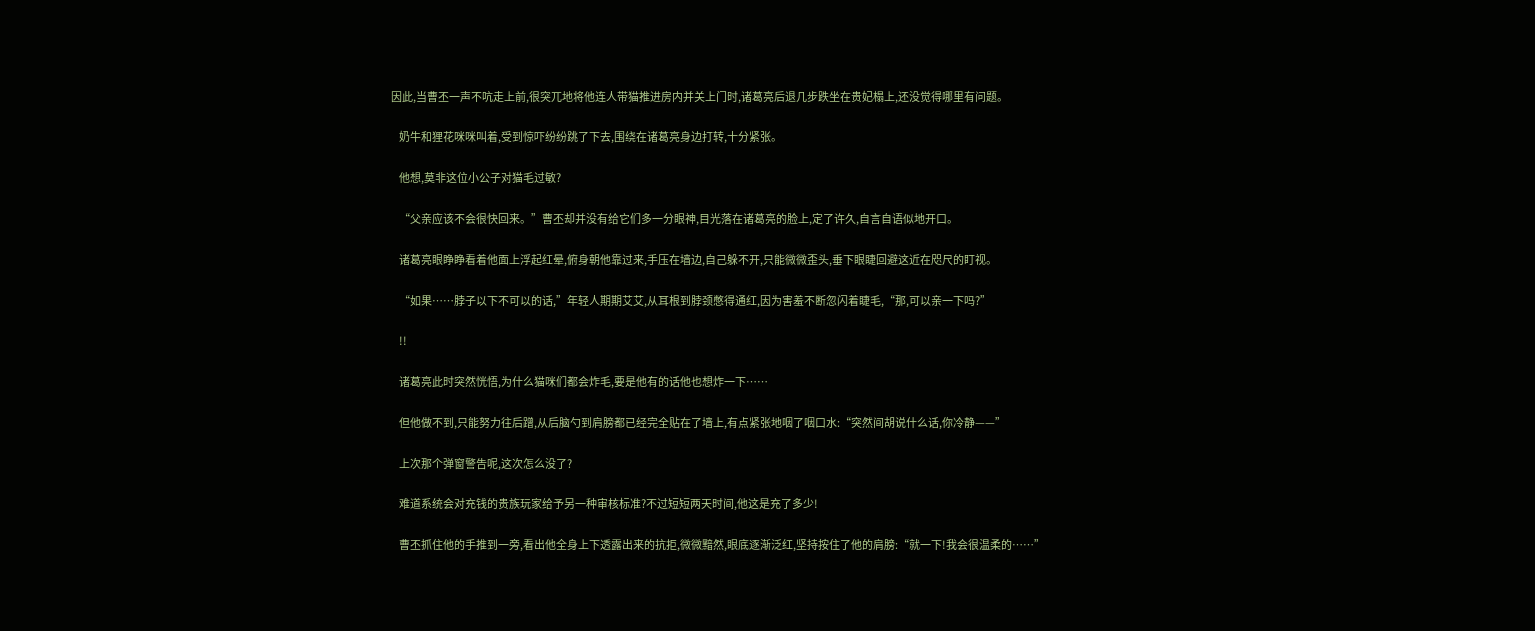因此,当曹丕一声不吭走上前,很突兀地将他连人带猫推进房内并关上门时,诸葛亮后退几步跌坐在贵妃榻上,还没觉得哪里有问题。

    奶牛和狸花咪咪叫着,受到惊吓纷纷跳了下去,围绕在诸葛亮身边打转,十分紧张。

    他想,莫非这位小公子对猫毛过敏?

    “父亲应该不会很快回来。”曹丕却并没有给它们多一分眼神,目光落在诸葛亮的脸上,定了许久,自言自语似地开口。

    诸葛亮眼睁睁看着他面上浮起红晕,俯身朝他靠过来,手压在墙边,自己躲不开,只能微微歪头,垂下眼睫回避这近在咫尺的盯视。

    “如果……脖子以下不可以的话,”年轻人期期艾艾,从耳根到脖颈憋得通红,因为害羞不断忽闪着睫毛,“那,可以亲一下吗?”

    !!

    诸葛亮此时突然恍悟,为什么猫咪们都会炸毛,要是他有的话他也想炸一下……

    但他做不到,只能努力往后蹭,从后脑勺到肩膀都已经完全贴在了墙上,有点紧张地咽了咽口水:“突然间胡说什么话,你冷静——”

    上次那个弹窗警告呢,这次怎么没了?

    难道系统会对充钱的贵族玩家给予另一种审核标准?不过短短两天时间,他这是充了多少!

    曹丕抓住他的手推到一旁,看出他全身上下透露出来的抗拒,微微黯然,眼底逐渐泛红,坚持按住了他的肩膀:“就一下!我会很温柔的……”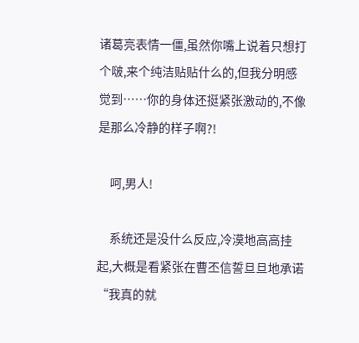诸葛亮表情一僵,虽然你嘴上说着只想打个啵,来个纯洁贴贴什么的,但我分明感觉到……你的身体还挺紧张激动的,不像是那么冷静的样子啊?!

    呵,男人!

    系统还是没什么反应,冷漠地高高挂起,大概是看紧张在曹丕信誓旦旦地承诺“我真的就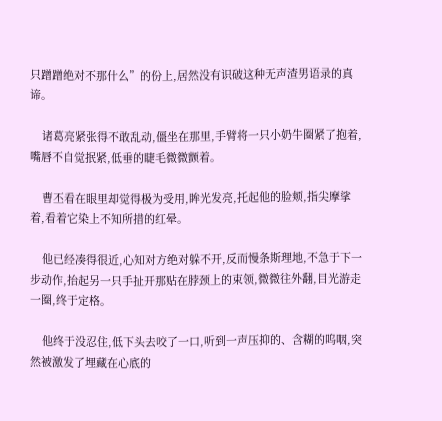只蹭蹭绝对不那什么”的份上,居然没有识破这种无声渣男语录的真谛。

    诸葛亮紧张得不敢乱动,僵坐在那里,手臂将一只小奶牛圈紧了抱着,嘴唇不自觉抿紧,低垂的睫毛微微颤着。

    曹丕看在眼里却觉得极为受用,眸光发亮,托起他的脸颊,指尖摩挲着,看着它染上不知所措的红晕。

    他已经凑得很近,心知对方绝对躲不开,反而慢条斯理地,不急于下一步动作,抬起另一只手扯开那贴在脖颈上的束领,微微往外翻,目光游走一圈,终于定格。

    他终于没忍住,低下头去咬了一口,听到一声压抑的、含糊的呜咽,突然被激发了埋藏在心底的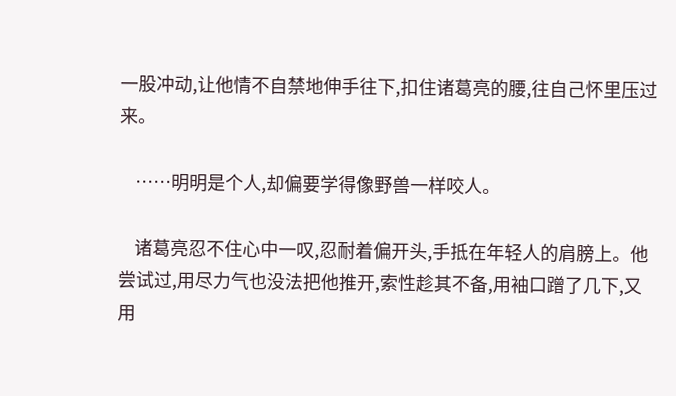一股冲动,让他情不自禁地伸手往下,扣住诸葛亮的腰,往自己怀里压过来。

    ……明明是个人,却偏要学得像野兽一样咬人。

    诸葛亮忍不住心中一叹,忍耐着偏开头,手抵在年轻人的肩膀上。他尝试过,用尽力气也没法把他推开,索性趁其不备,用袖口蹭了几下,又用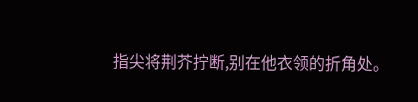指尖将荆芥拧断,别在他衣领的折角处。